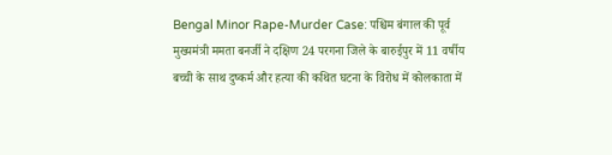Bengal Minor Rape-Murder Case: पश्चिम बंगाल की पूर्व मुख्यमंत्री ममता बनर्जी ने दक्षिण 24 परगना जिले के बारुईपुर में 11 वर्षीय बच्ची के साथ दुष्कर्म और हत्या की कथित घटना के विरोध में कोलकाता में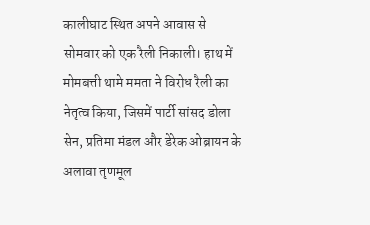कालीघाट स्थित अपने आवास से सोमवार को एक रैली निकाली। हाथ में मोमबत्ती थामे ममता ने विरोध रैली का नेतृत्व किया, जिसमें पार्टी सांसद डोला सेन, प्रतिमा मंडल और डेरेक ओब्रायन के अलावा तृणमूल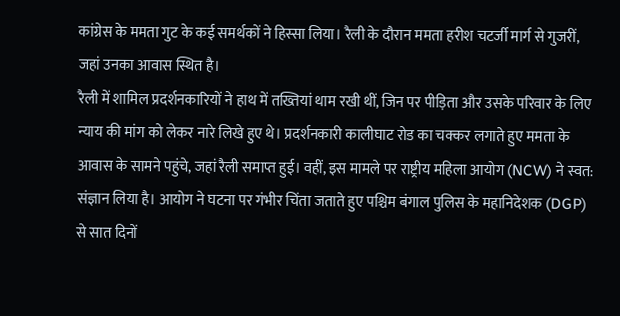कांग्रेस के ममता गुट के कई समर्थकों ने हिस्सा लिया। रैली के दौरान ममता हरीश चटर्जी मार्ग से गुजरीं, जहां उनका आवास स्थित है।
रैली में शामिल प्रदर्शनकारियों ने हाथ में तख्तियां थाम रखी थीं, जिन पर पीड़िता और उसके परिवार के लिए न्याय की मांग को लेकर नारे लिखे हुए थे। प्रदर्शनकारी कालीघाट रोड का चक्कर लगाते हुए ममता के आवास के सामने पहुंचे, जहां रैली समाप्त हुई। वहीं, इस मामले पर राष्ट्रीय महिला आयोग (NCW) ने स्वत: संज्ञान लिया है। आयोग ने घटना पर गंभीर चिंता जताते हुए पश्चिम बंगाल पुलिस के महानिदेशक (DGP) से सात दिनों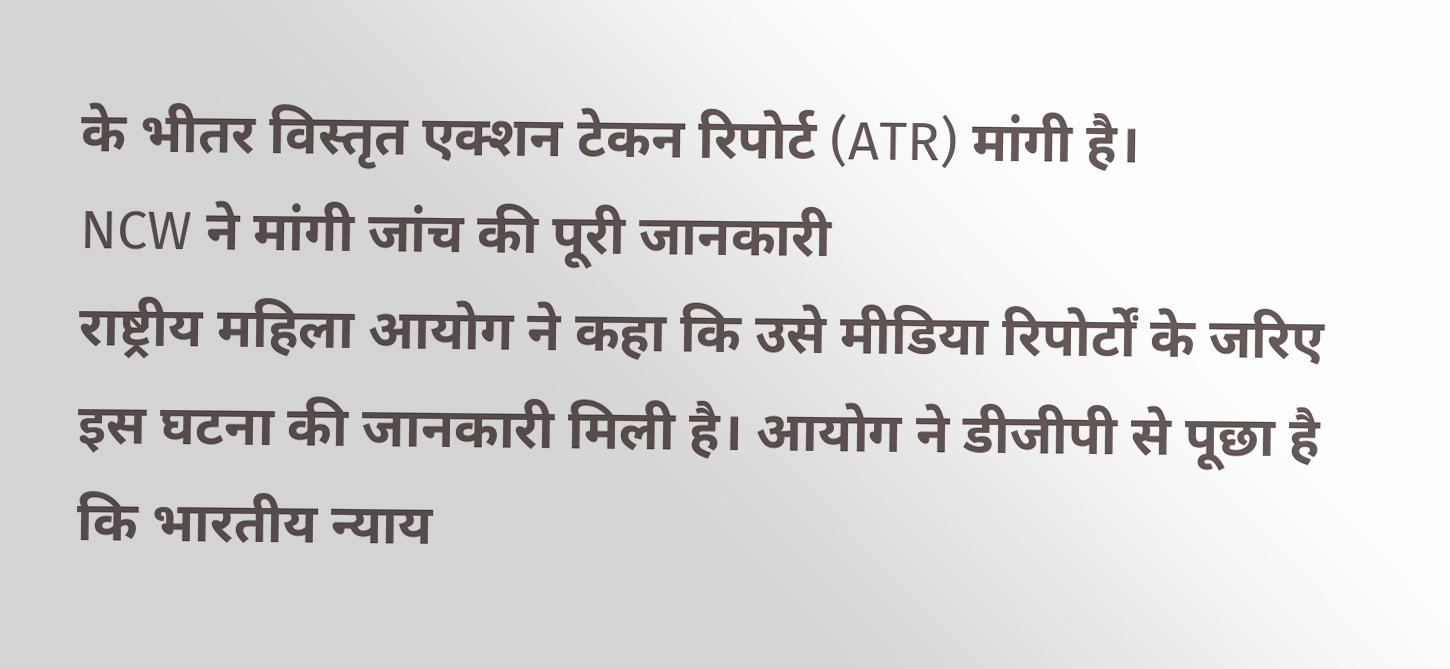के भीतर विस्तृत एक्शन टेकन रिपोर्ट (ATR) मांगी है।
NCW ने मांगी जांच की पूरी जानकारी
राष्ट्रीय महिला आयोग ने कहा कि उसे मीडिया रिपोर्टों के जरिए इस घटना की जानकारी मिली है। आयोग ने डीजीपी से पूछा है कि भारतीय न्याय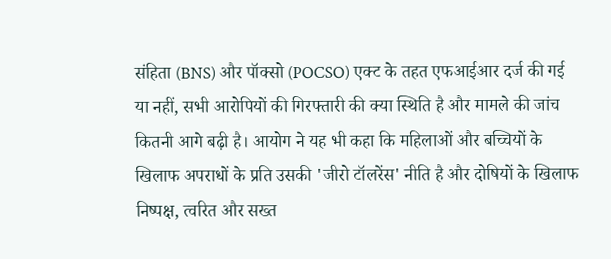संहिता (BNS) और पॉक्सो (POCSO) एक्ट के तहत एफआईआर दर्ज की गई या नहीं, सभी आरोपियों की गिरफ्तारी की क्या स्थिति है और मामले की जांच कितनी आगे बढ़ी है। आयोग ने यह भी कहा कि महिलाओं और बच्चियों के खिलाफ अपराधों के प्रति उसकी 'जीरो टॉलरेंस' नीति है और दोषियों के खिलाफ निष्पक्ष, त्वरित और सख्त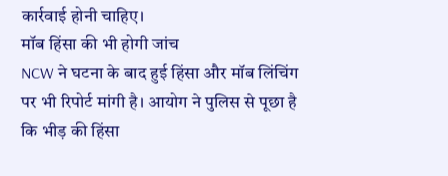कार्रवाई होनी चाहिए।
मॉब हिंसा की भी होगी जांच
NCW ने घटना के बाद हुई हिंसा और मॉब लिंचिंग पर भी रिपोर्ट मांगी है। आयोग ने पुलिस से पूछा है कि भीड़ की हिंसा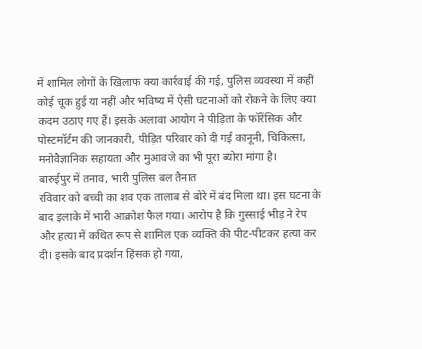में शामिल लोगों के खिलाफ क्या कार्रवाई की गई, पुलिस व्यवस्था में कहीं कोई चूक हुई या नहीं और भविष्य में ऐसी घटनाओं को रोकने के लिए क्या कदम उठाए गए हैं। इसके अलावा आयोग ने पीड़िता के फॉरेंसिक और पोस्टमॉर्टम की जानकारी, पीड़ित परिवार को दी गई कानूनी, चिकित्सा, मनोवैज्ञानिक सहायता और मुआवजे का भी पूरा ब्योरा मांगा है।
बारुईपुर में तनाव, भारी पुलिस बल तैनात
रविवार को बच्ची का शव एक तालाब से बोरे में बंद मिला था। इस घटना के बाद इलाके में भारी आक्रोश फैल गया। आरोप है कि गुस्साई भीड़ ने रेप और हत्या में कथित रूप से शामिल एक व्यक्ति की पीट-पीटकर हत्या कर दी। इसके बाद प्रदर्शन हिंसक हो गया,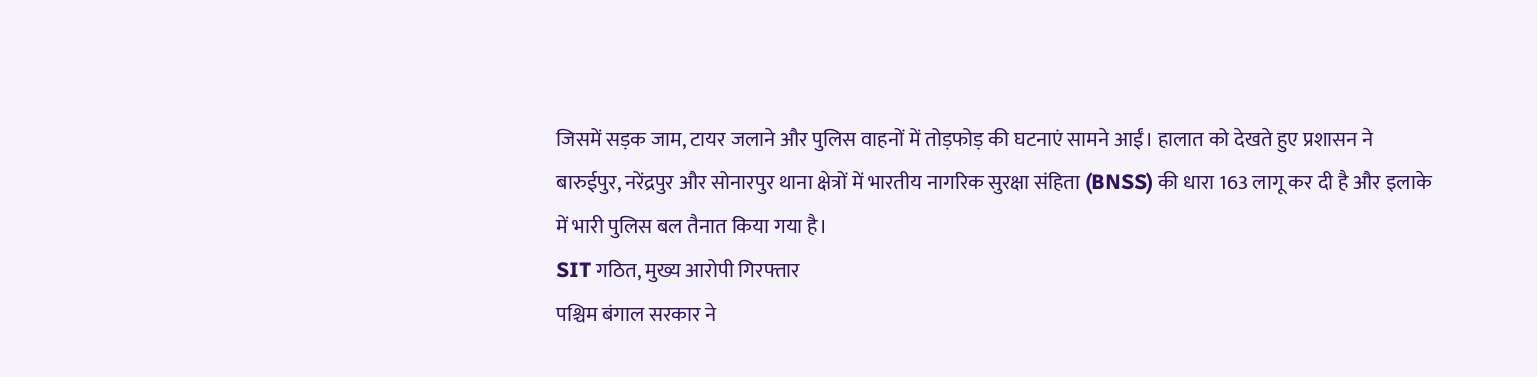जिसमें सड़क जाम, टायर जलाने और पुलिस वाहनों में तोड़फोड़ की घटनाएं सामने आईं। हालात को देखते हुए प्रशासन ने बारुईपुर, नरेंद्रपुर और सोनारपुर थाना क्षेत्रों में भारतीय नागरिक सुरक्षा संहिता (BNSS) की धारा 163 लागू कर दी है और इलाके में भारी पुलिस बल तैनात किया गया है।
SIT गठित, मुख्य आरोपी गिरफ्तार
पश्चिम बंगाल सरकार ने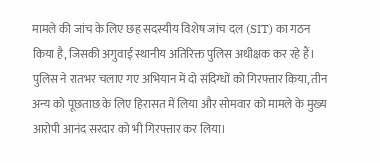मामले की जांच के लिए छह सदस्यीय विशेष जांच दल (SIT) का गठन किया है, जिसकी अगुवाई स्थानीय अतिरिक्त पुलिस अधीक्षक कर रहे हैं। पुलिस ने रातभर चलाए गए अभियान में दो संदिग्धों को गिरफ्तार किया, तीन अन्य को पूछताछ के लिए हिरासत में लिया और सोमवार को मामले के मुख्य आरोपी आनंद सरदार को भी गिरफ्तार कर लिया।